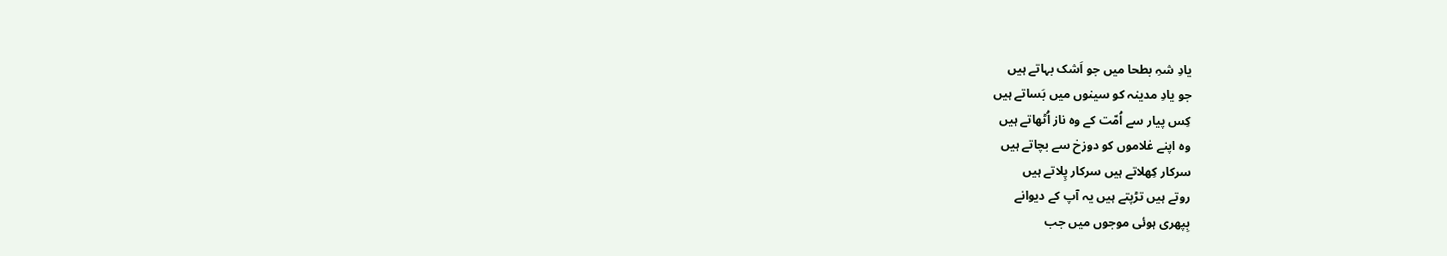یادِ شہِ بطحا میں جو اَشک بہاتے ہیں
جو یادِ مدینہ کو سینوں میں بَساتے ہیں
کِس پیار سے اُمّت کے وہ ناز اُٹھاتے ہیں
وہ اپنے غلاموں کو دوزخ سے بچاتے ہیں
سرکار کِھلاتے ہیں سرکار پِلاتے ہیں
روتے ہیں تڑپتے ہیں یہ آپ کے دیوانے
بِپھری ہوئی موجوں میں جب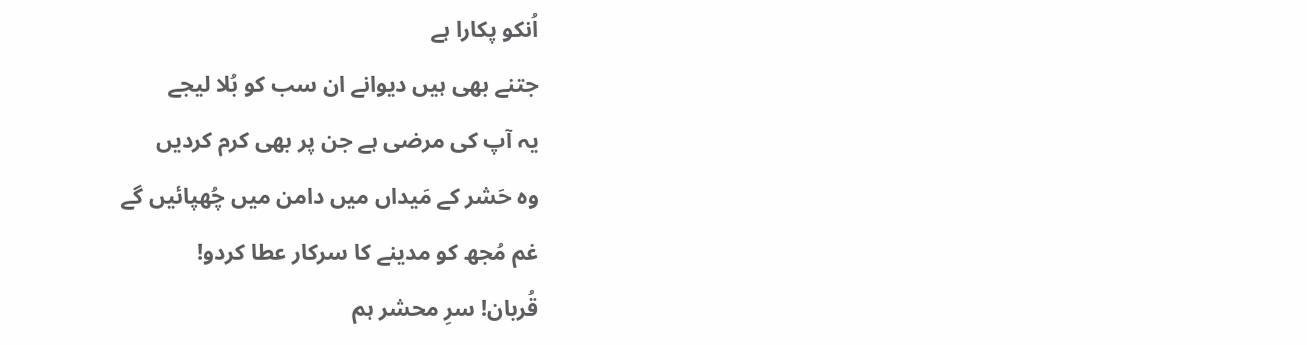اُنکو پکارا ہے
جتنے بھی ہیں دیوانے ان سب کو بُلا لیجے
یہ آپ کی مرضی ہے جن پر بھی کرم کردیں
وہ حَشر کے مَیداں میں دامن میں چُھپائیں گے
غم مُجھ کو مدینے کا سرکار عطا کردو!
قُربان! سرِ محشر ہم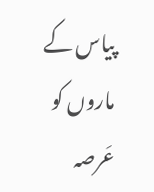پیاس کے ماروں کو
عَرصہ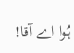ہُوا اے آقا!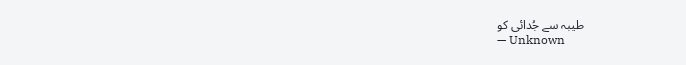طیبہ سے جُدائی کو
— Unknown